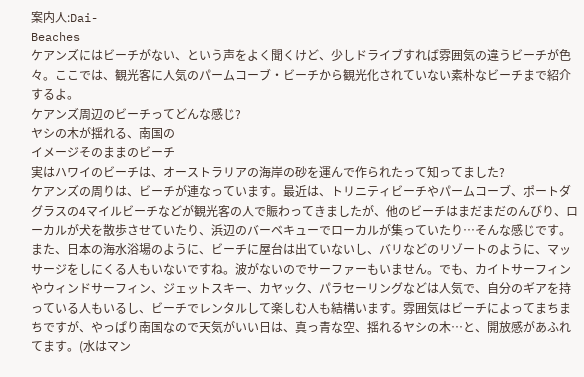案内人:Dai-
Beaches
ケアンズにはビーチがない、という声をよく聞くけど、少しドライブすれば雰囲気の違うビーチが色々。ここでは、観光客に人気のパームコーブ・ビーチから観光化されていない素朴なビーチまで紹介するよ。
ケアンズ周辺のビーチってどんな感じ?
ヤシの木が揺れる、南国の
イメージそのままのビーチ
実はハワイのビーチは、オーストラリアの海岸の砂を運んで作られたって知ってました?
ケアンズの周りは、ビーチが連なっています。最近は、トリニティビーチやパームコーブ、ポートダグラスの4マイルビーチなどが観光客の人で賑わってきましたが、他のビーチはまだまだのんびり、ローカルが犬を散歩させていたり、浜辺のバーベキューでローカルが集っていたり…そんな感じです。また、日本の海水浴場のように、ビーチに屋台は出ていないし、バリなどのリゾートのように、マッサージをしにくる人もいないですね。波がないのでサーファーもいません。でも、カイトサーフィンやウィンドサーフィン、ジェットスキー、カヤック、パラセーリングなどは人気で、自分のギアを持っている人もいるし、ビーチでレンタルして楽しむ人も結構います。雰囲気はビーチによってまちまちですが、やっぱり南国なので天気がいい日は、真っ青な空、揺れるヤシの木…と、開放感があふれてます。(水はマン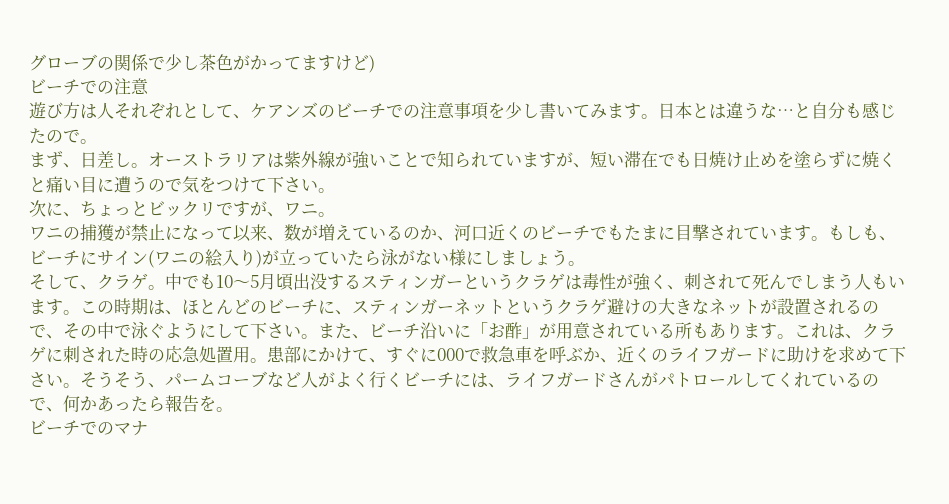グローブの関係で少し茶色がかってますけど)
ビーチでの注意
遊び方は人それぞれとして、ケアンズのビーチでの注意事項を少し書いてみます。日本とは違うな…と自分も感じたので。
まず、日差し。オーストラリアは紫外線が強いことで知られていますが、短い滞在でも日焼け止めを塗らずに焼くと痛い目に遭うので気をつけて下さい。
次に、ちょっとビックリですが、ワニ。
ワニの捕獲が禁止になって以来、数が増えているのか、河口近くのビーチでもたまに目撃されています。もしも、ビーチにサイン(ワニの絵入り)が立っていたら泳がない様にしましょう。
そして、クラゲ。中でも10〜5月頃出没するスティンガーというクラゲは毒性が強く、刺されて死んでしまう人もいます。この時期は、ほとんどのビーチに、スティンガーネットというクラゲ避けの大きなネットが設置されるので、その中で泳ぐようにして下さい。また、ビーチ沿いに「お酢」が用意されている所もあります。これは、クラゲに刺された時の応急処置用。患部にかけて、すぐに000で救急車を呼ぶか、近くのライフガードに助けを求めて下さい。そうそう、パームコーブなど人がよく行くビーチには、ライフガードさんがパトロールしてくれているので、何かあったら報告を。
ビーチでのマナ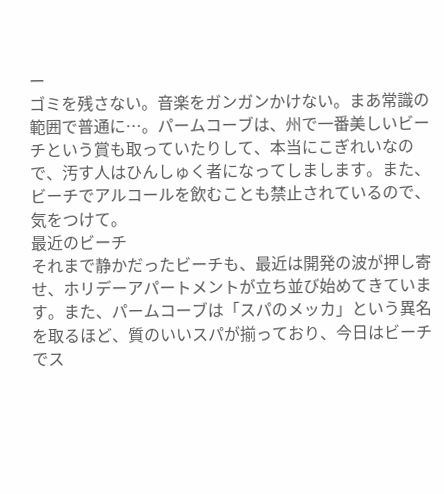ー
ゴミを残さない。音楽をガンガンかけない。まあ常識の範囲で普通に…。パームコーブは、州で一番美しいビーチという賞も取っていたりして、本当にこぎれいなので、汚す人はひんしゅく者になってしまします。また、ビーチでアルコールを飲むことも禁止されているので、気をつけて。
最近のビーチ
それまで静かだったビーチも、最近は開発の波が押し寄せ、ホリデーアパートメントが立ち並び始めてきています。また、パームコーブは「スパのメッカ」という異名を取るほど、質のいいスパが揃っており、今日はビーチでス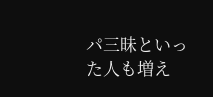パ三昧といった人も増え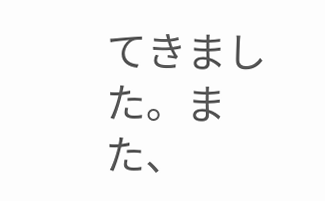てきました。また、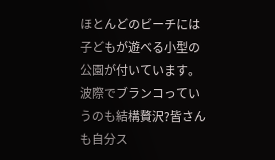ほとんどのビーチには子どもが遊べる小型の公園が付いています。波際でブランコっていうのも結構贅沢?皆さんも自分ス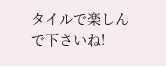タイルで楽しんで下さいね!